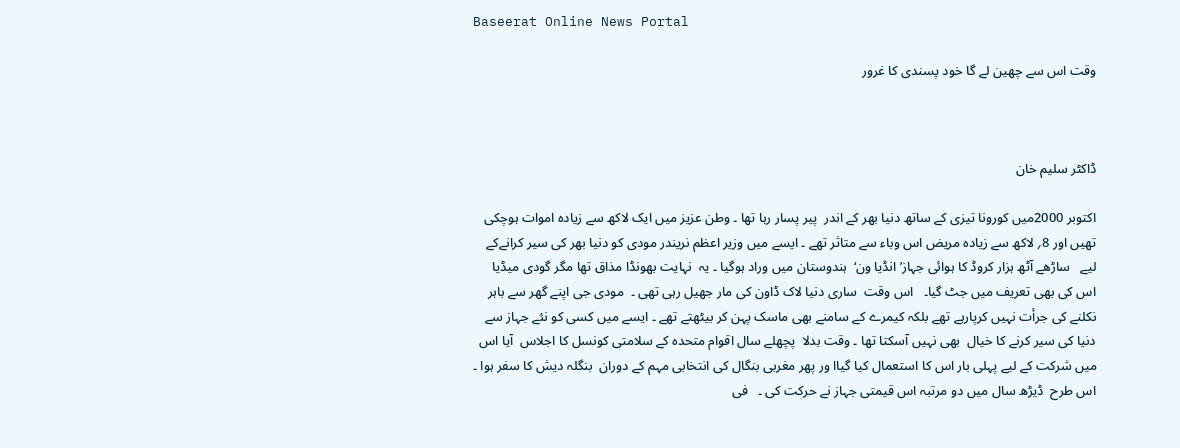Baseerat Online News Portal

وقت اس سے چھین لے گا خود پسندی کا غرور



ڈاکٹر سلیم خان

اکتوبر 2000میں کورونا تیزی کے ساتھ دنیا بھر کے اندر  پیر پسار رہا تھا ۔ وطن عزیز میں ایک لاکھ سے زیادہ اموات ہوچکی تھیں اور 8؍ لاکھ سے زیادہ مریض اس وباء سے متاثر تھے ۔ ایسے میں وزیر اعظم نریندر مودی کو دنیا بھر کی سیر کرانےکے لیے   ساڑھے آٹھ ہزار کروڈ کا ہوائی جہاز’ انڈیا ون‘  ہندوستان میں وراد ہوگیا ۔ یہ  نہایت بھونڈا مذاق تھا مگر گودی میڈیا اس کی بھی تعریف میں جٹ گیا۔   اس وقت  ساری دنیا لاک ڈاون کی مار جھیل رہی تھی ۔  مودی جی اپنے گھر سے باہر نکلنے کی جرأت نہیں کرپارہے تھے بلکہ کیمرے کے سامنے بھی ماسک پہن کر بیٹھتے تھے ۔ ایسے میں کسی کو نئے جہاز سے دنیا کی سیر کرنے کا خیال  بھی نہیں آسکتا تھا ۔ وقت بدلا  پچھلے سال اقوام متحدہ کے سلامتی کونسل کا اجلاس  آیا اس میں شرکت کے لیے پہلی بار اس کا استعمال کیا گیاا ور پھر مغربی بنگال کی انتخابی مہم کے دوران  بنگلہ دیش کا سفر ہوا ۔ اس طرح  ڈیڑھ سال میں دو مرتبہ اس قیمتی جہاز نے حرکت کی ۔   فی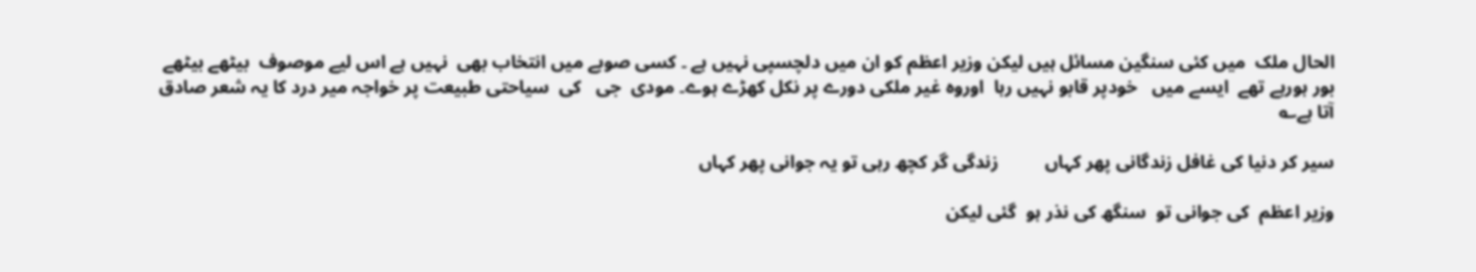الحال ملک  میں کئی سنگین مسائل ہیں لیکن وزیر اعظم کو ان میں دلچسپی نہیں ہے ۔ کسی صوبے میں انتخاب بھی  نہیں ہے اس لیے موصوف  بیٹھے بیٹھے بور ہورہے تھے  ایسے میں   خودپر قابو نہیں رہا  اوروہ غیر ملکی دورے پر نکل کھڑے ہوے۔ مودی  جی   کی  سیاحتی طبیعت پر خواجہ میر درد کا یہ شعر صادق آتا ہے؎

سیر کر دنیا کی غافل زندگانی پھر کہاں          زندگی گر کچھ رہی تو یہ جوانی پھر کہاں

وزیر اعظم  کی جوانی تو  سنگھ کی نذر ہو  گئی لیکن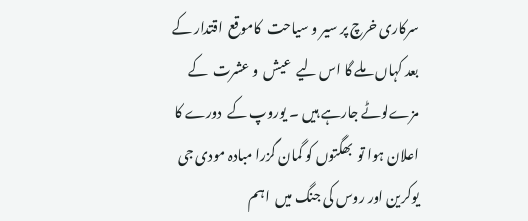سرکاری خرچ پر سیر و سیاحت  کاموقع  اقتدار کے بعد کہاں ملے گا اس لیے  عیش  و عشرت  کے  مزےلوٹے جارہے ہیں ۔ یوروپ کے  دورے کا اعلان ہوا تو  بھگتوں کو گمان گزرا مبادہ مودی جی یوکرین اور روس کی جنگ میں  اہم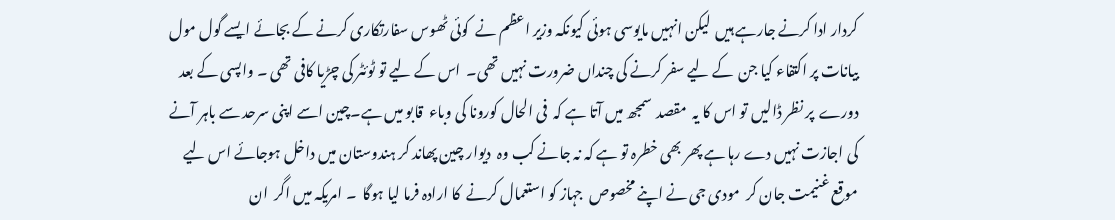کردار ادا کرنے جارہے ہیں  لیکن انہیں مایوسی ہوئی کیونکہ وزیر اعظم نے  کوئی ٹھوس سفارتکاری کرنے کے بجائے ایسے گول مول بیانات پر اکتفاء کیا جن  کے لیے سفر کرنے کی چنداں ضرورت نہیں تھی۔  اس کے لیے تو ٹوئٹر کی چڑیا کافی تھی ۔ واپسی کے بعد  دورے  پر نظر ڈالیں تو اس کا یہ  مقصد  سمجھ میں آتا ہے کہ  فی الحال کورونا کی وباء  قابو میں ہے۔چین اسے اپنی سرحد سے باہر آنے کی اجازت نہیں دے رہا ہے پھر بھی خطرہ تو ہے کہ نہ جانے کب وہ  دیوار چین پھاند کر ہندوستان میں داخل ہوجائے اس لیے موقع غنیمت جان کر  مودی جی نے اپنے مخصوص  جہاز کو استعمال کرنے  کا ارادہ فرما لیا ہوگا  ۔ امریکہ میں اگر  ان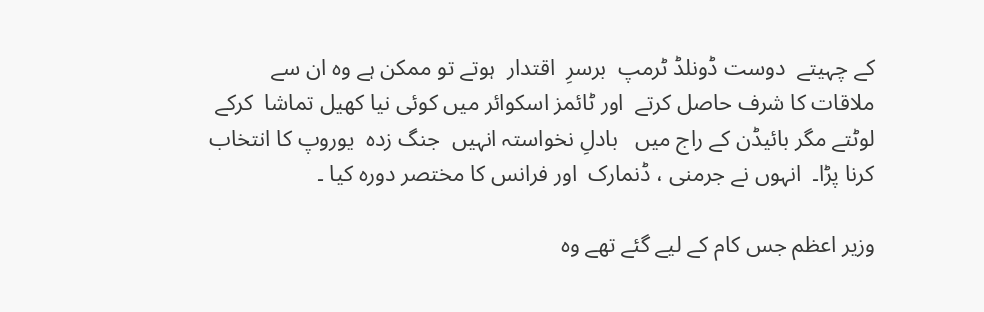کے چہیتے  دوست ڈونلڈ ٹرمپ  برسرِ  اقتدار  ہوتے تو ممکن ہے وہ ان سے ملاقات کا شرف حاصل کرتے  اور ٹائمز اسکوائر میں کوئی نیا کھیل تماشا  کرکے لوٹتے مگر بائیڈن کے راج میں   بادلِ نخواستہ انہیں  جنگ زدہ  یوروپ کا انتخاب کرنا پڑا۔  انہوں نے جرمنی ، ڈنمارک  اور فرانس کا مختصر دورہ کیا ۔

وزیر اعظم جس کام کے لیے گئے تھے وہ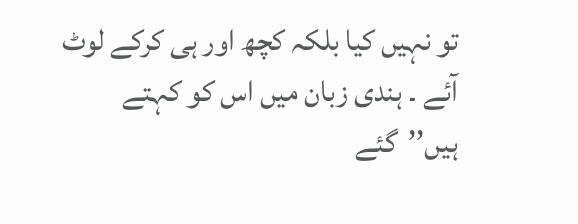تو نہیں کیا بلکہ کچھ اور ہی کرکے لوٹ آئے ۔ ہندی زبان میں اس کو کہتے ہیں’’گئے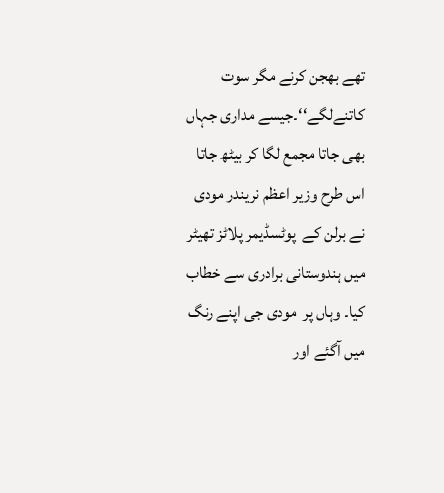تھے بھجن کرنے مگر سوت کاتنےلگے‘‘۔جیسے مداری جہاں بھی جاتا مجمع لگا کر بیٹھ جاتا اس طرح وزیر اعظم نریندر مودی نے برلن کے  پوٹسڈیمر پلاٹز تھیٹر میں ہندوستانی برادری سے خطاب کیا۔ وہاں پر  مودی جی اپنے رنگ میں آگئے اور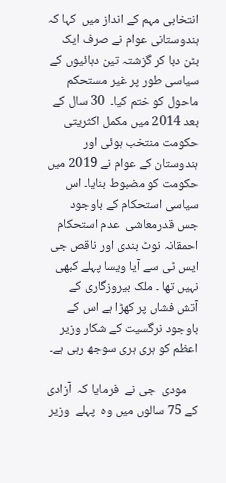انتخابی مہم کے انداز میں  کہا کہ ہندوستانی عوام نے صرف ایک بٹن دبا کر گزشتہ تین دہائیوں کے سیاسی طور پر غیر مستحکم ماحول کو ختم کیا۔  30 سال کے بعد 2014 میں مکمل اکثریتی حکومت منتخب ہوئی اور ہندوستان کے عوام نے 2019 میں حکومت کو مضبوط بنایا۔ اس سیاسی استحکام کے باوجود  جس قدرمعاشی  عدم استحکام احمقانہ نوٹ بندی اور ناقص جی ایس ٹی سے آیا ویسا پہلے کبھی نہیں تھا ۔ ملک بیروزگاری کے آتش فشاں پر کھڑا ہے اس کے باوجود نرگسیت کے شکار وزیر اعظم کو ہری ہری سوجھ رہی ہے۔

    مودی  جی نے  فرمایا کہ  آزادی کے 75 سالوں میں وہ  پہلے  وزیر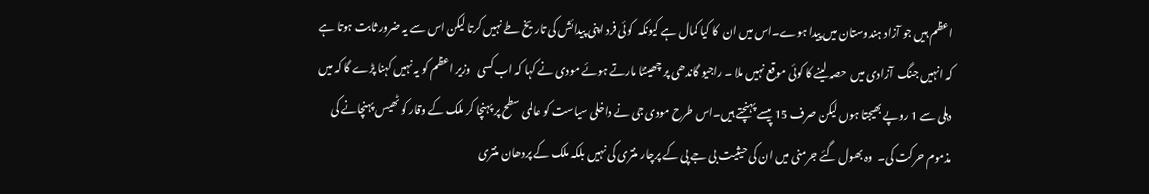اعظم ہیں جو آزاد ہندوستان میں پیدا ہوے۔اس میں ان  کا کیا کمال ہے کیونکہ  کوئی فرد اپنی پیدائش کی تاریخ طے نہیں کرتا لیکن اس سے یہ ضرور ثابت ہوتا ہے کہ انہیں جنگ  آزادی میں  حصہ لینے کا کوئی موقع نہیں ملا ۔ راجیو گاندھی پر چھینٹا مارتے ہوئے مودی نے کہا کہ اب کسی   وزیر اعظم کو یہ نہیں کہنا پڑے گا کہ میں دہلی سے 1 روپے بھیجتا ہوں لیکن صرف 15 پیسے پہنچتے ہیں۔اس طرح مودی جی نے داخلی سیاست کو عالمی سطح پر پہنچا کر ملک کے وقار کو ٹھیس پہنچانے کی مذموم حرکت کی۔  وہ بھول گئے جرمنی میں ان کی حیثیت بی جے پی کے پرچار منتری کی نہیں بلکہ ملک کے پردھان منتری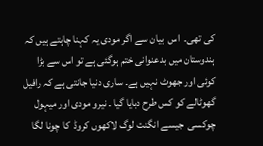کی تھی۔  اس  بیان سے اگر مودی یہ کہنا چاہتے ہیں کہ ہندوستان میں بدعنوانی ختم ہوگئی ہے تو اس سے بڑا کوئی اور جھوٹ نہیں ہے۔ ساری دنیا جانتی ہے کہ رافیل گھوٹالے کو کس طرح دبایا گیا ۔ نیرو مودی اور میہول چوکسی  جیسے انگنت لوگ لاکھوں کروڈ  کا چونا لگا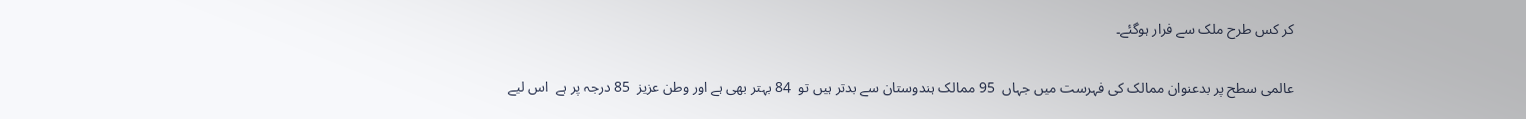کر کس طرح ملک سے فرار ہوگئے۔

عالمی سطح پر بدعنوان ممالک کی فہرست میں جہاں  95 ممالک ہندوستان سے بدتر ہیں تو  84 بہتر بھی ہے اور وطن عزیز  85 درجہ پر ہے  اس لیے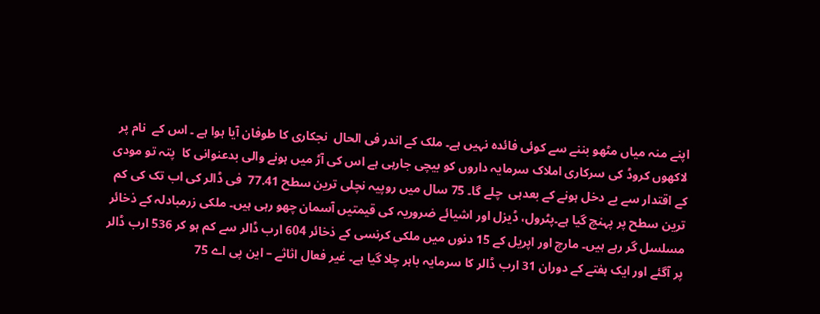اپنے منہ میاں مٹھو بننے سے کوئی فائدہ نہیں ہے۔ ملک کے اندر فی الحال  نجکاری کا طوفان آیا ہوا ہے ۔ اس کے  نام پر لاکھوں کروڈ کی سرکاری املاک سرمایہ داروں کو بیچی جارہی ہے اس کی آڑ میں ہونے والی بدعنوانی کا  پتہ تو مودی کے اقتدار سے بے دخل ہونے کے بعدہی  چلے گا۔ 75 سال میں روپیہ نچلی ترین سطح 77.41  فی ڈالر کی اب تک کی کم ترین سطح پر پہنچ گیا ہے۔پٹرول، ڈیزل اور اشیائے ضروریہ کی قیمتیں آسمان چھو رہی ہیں۔ ملکی زرمبادلہ کے ذخائر مسلسل گر رہے ہیں۔ مارچ اور اپریل کے 15 دنوں میں ملکی کرنسی کے ذخائر 604 ارب ڈالر سے کم ہو کر 536 ارب ڈالر پر آگئے اور ایک ہفتے کے دوران 31 ارب ڈالر کا سرمایہ باہر چلا گیا ہے۔ غیر فعال اثاثے – این پی اے 75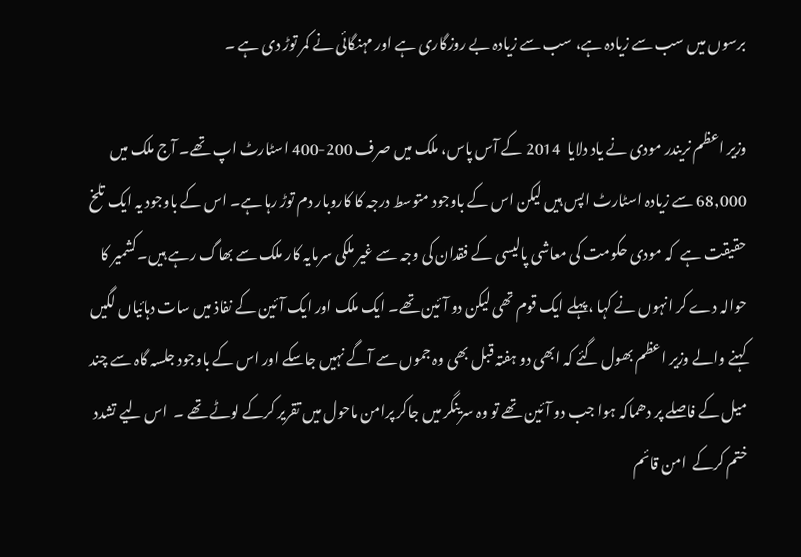برسوں میں سب سے زیادہ ہے، سب سے زیادہ بے روزگاری ہے اور مہنگائی نے کمر توڑ دی ہے ۔

وزیر اعظم نریندر مودی نے یاد دلایا  2014 کے آس پاس، ملک میں صرف 200-400 اسٹارٹ اپ تھے۔ آج ملک میں 68,000 سے زیادہ اسٹارٹ اپس ہیں لیکن اس کے باوجود متوسط درجہ کا کاروبار دم توڑ رہا ہے۔ اس کے باوجود یہ ایک تلخ حقیقت ہے  کہ مودی حکومت کی معاشی پالیسی کے فقدان کی وجہ سے غیر ملکی سرمایہ کار ملک سے بھاگ رہے ہیں۔کشمیر کا حوالہ دے کر انہوں نے کہا ،پہلے ایک قوم تھی لیکن دو آئین تھے۔ ایک ملک اور ایک آئین کے نفاذ میں سات دہائیاں لگیں کہنے والے وزیر اعظم بھول گئے کہ ابھی دو ہفتہ قبل بھی وہ جموں سے آگے نہیں جاسکے اور اس کے باوجود جلسہ گاہ سے چند میل کے فاصلے پر دھماکہ ہوا جب دو آئین تھے تو وہ سرینگر میں جاکر پرامن ماحول میں تقریر کرکے لوٹے تھے ۔  اس لیے تشدد ختم کرکے  امن قائم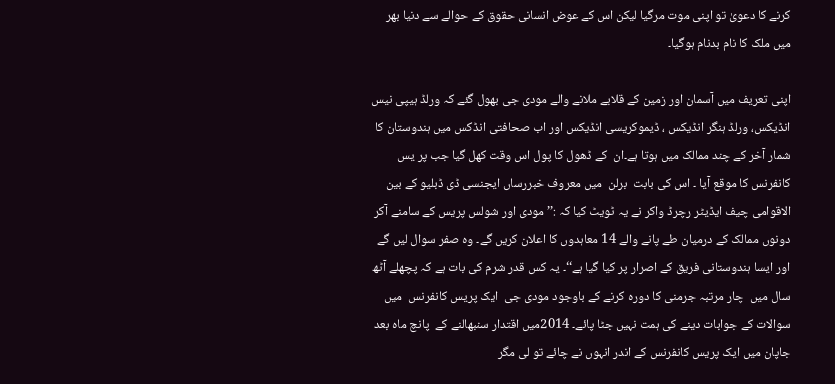کرنے کا دعویٰ تو اپنی موت مرگیا لیکن اس کے عوض انسانی حقوق کے حوالے سے دنیا بھر میں ملک کا نام بدنام ہوگیا۔

اپنی تعریف میں آسمان اور زمین کے قلابے ملانے والے مودی جی بھول گئے کہ ورلڈ ہیپی نیس انڈیکس، ورلڈ ہنگر انڈیکس ، ڈیموکریسی انڈیکس اور اب صحافتی انڈکس میں ہندوستان کا شمار آخر کے چند ممالک میں ہوتا ہے۔ان  کے ڈھول کا پول اس وقت کھل گیا جب پر یس کانفرنس کا موقع آیا ۔ اس کی بابت  برلن  میں معروف خبررساں ایجنسی ڈی ڈبلیو کے بین الاقوامی چیف ایڈیٹر رچرڈ واکر نے یہ ٹویٹ کیا کہ :’’مودی اور شولس پریس کے سامنے آکر دونوں ممالک کے درمیان طے پانے والے 14 معاہدوں کا اعلان کریں گے۔ وہ صفر سوال لیں گے اور ایسا ہندوستانی فریق کے اصرار پر کیا گیا ہے‘‘۔ یہ کس قدر شرم کی بات ہے کہ پچھلے آٹھ سال میں  چار مرتبہ جرمنی کا دورہ کرنے کے باوجود مودی جی  ایک پریس کانفرنس  میں سوالات کے جوابات دینے کی ہمت نہیں جٹا پائے۔ 2014میں اقتدار سنبھالنے کے  پانچ ماہ بعد جاپان میں ایک پریس کانفرنس کے اندر انہوں نے چائے تو لی مگر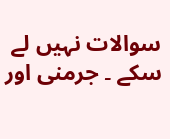سوالات نہیں لے سکے ۔ جرمنی اور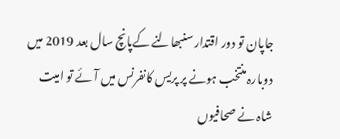جاپان تو دور اقتدار سنبھالنے کےپانچ سال بعد 2019 میں دوبارہ منتخب ہونے پر پریس کانفرنس میں آئے تو امیت شاہ نے صحافیوں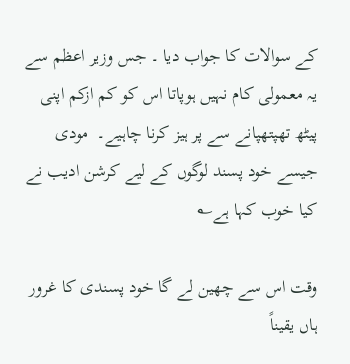کے سوالات کا جواب دیا ۔ جس وزیر اعظم سے یہ معمولی کام نہیں ہوپاتا اس کو کم ازکم اپنی پیٹھ تھپتھپانے سے پر ہیز کرنا چاہیے۔  مودی جیسے خود پسند لوگوں کے لیے کرشن ادیب نے کیا خوب کہا ہے؎

وقت اس سے چھین لے گا خود پسندی کا غرور                        ہاں یقیناً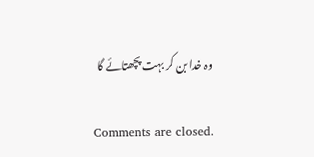وہ خدا بن کر بہت پچھتائے گا

Comments are closed.